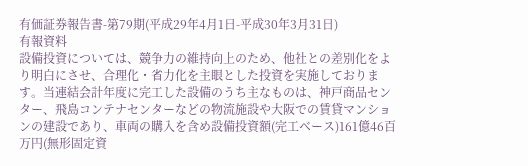有価証券報告書-第79期(平成29年4月1日-平成30年3月31日)
有報資料
設備投資については、競争力の維持向上のため、他社との差別化をより明白にさせ、合理化・省力化を主眼とした投資を実施しております。当連結会計年度に完工した設備のうち主なものは、神戸商品センター、飛島コンテナセンターなどの物流施設や大阪での賃貸マンションの建設であり、車両の購入を含め設備投資額(完工ベース)161億46百万円(無形固定資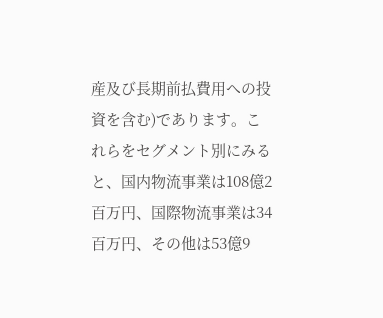産及び長期前払費用への投資を含む)であります。これらをセグメント別にみると、国内物流事業は108億2百万円、国際物流事業は34百万円、その他は53億9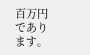百万円であります。